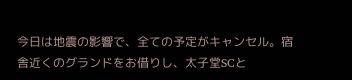今日は地震の影響で、全ての予定がキャンセル。宿舎近くのグランドをお借りし、太子堂SCと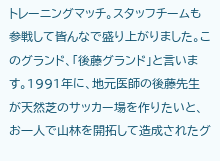トレーニングマッチ。スタッフチームも参戦して皆んなで盛り上がりました。このグランド、「後藤グランド」と言います。1991年に、地元医師の後藤先生が天然芝のサッカー場を作りたいと、お一人で山林を開拓して造成されたグ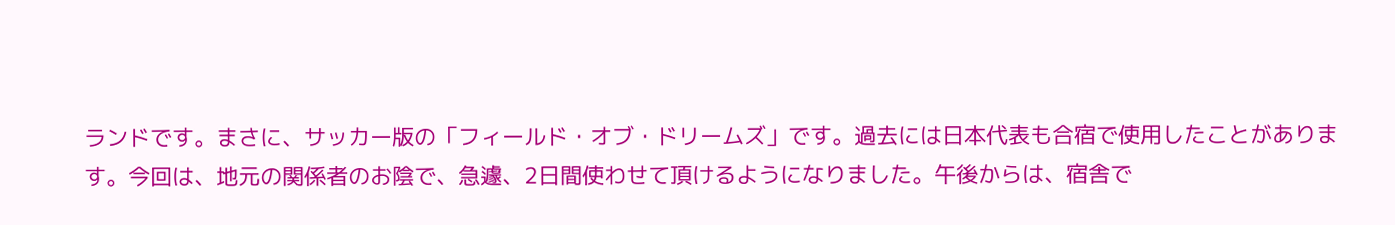ランドです。まさに、サッカー版の「フィールド・オブ・ドリームズ」です。過去には日本代表も合宿で使用したことがあります。今回は、地元の関係者のお陰で、急遽、2日間使わせて頂けるようになりました。午後からは、宿舎で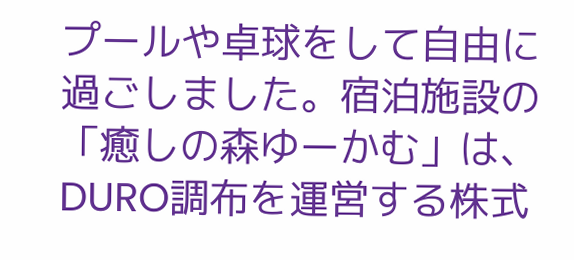プールや卓球をして自由に過ごしました。宿泊施設の「癒しの森ゆーかむ」は、DURO調布を運営する株式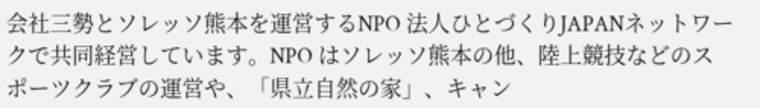会社三勢とソレッソ熊本を運営するNPO 法人ひとづくりJAPANネットワークで共同経営しています。NPO はソレッソ熊本の他、陸上競技などのスポーツクラブの運営や、「県立自然の家」、キャン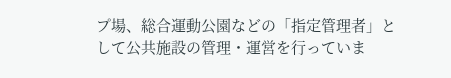プ場、総合運動公園などの「指定管理者」として公共施設の管理・運営を行っていま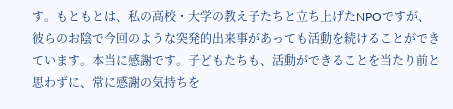す。もともとは、私の高校・大学の教え子たちと立ち上げたNPOですが、彼らのお陰で今回のような突発的出来事があっても活動を続けることができています。本当に感謝です。子どもたちも、活動ができることを当たり前と思わずに、常に感謝の気持ちを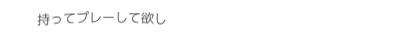持ってプレーして欲し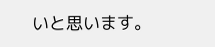いと思います。